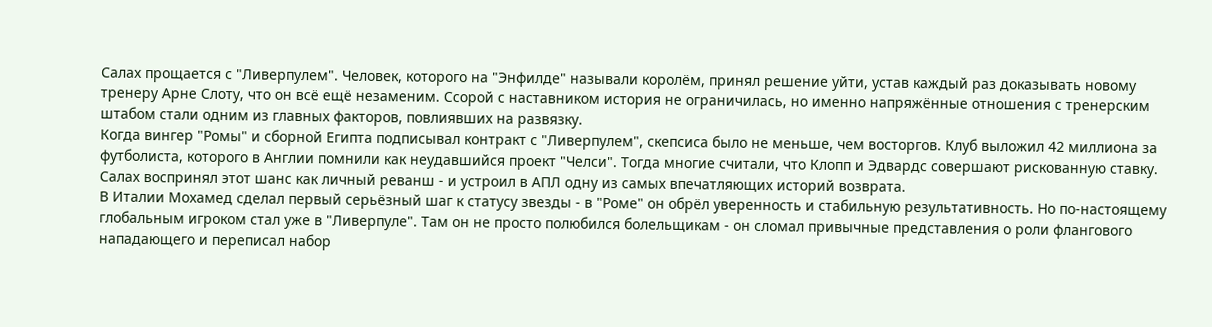Салах прощается с "Ливерпулем". Человек, которого на "Энфилде" называли королём, принял решение уйти, устав каждый раз доказывать новому тренеру Арне Слоту, что он всё ещё незаменим. Ссорой с наставником история не ограничилась, но именно напряжённые отношения с тренерским штабом стали одним из главных факторов, повлиявших на развязку.
Когда вингер "Ромы" и сборной Египта подписывал контракт с "Ливерпулем", скепсиса было не меньше, чем восторгов. Клуб выложил 42 миллиона за футболиста, которого в Англии помнили как неудавшийся проект "Челси". Тогда многие считали, что Клопп и Эдвардс совершают рискованную ставку. Салах воспринял этот шанс как личный реванш - и устроил в АПЛ одну из самых впечатляющих историй возврата.
В Италии Мохамед сделал первый серьёзный шаг к статусу звезды - в "Роме" он обрёл уверенность и стабильную результативность. Но по-настоящему глобальным игроком стал уже в "Ливерпуле". Там он не просто полюбился болельщикам - он сломал привычные представления о роли флангового нападающего и переписал набор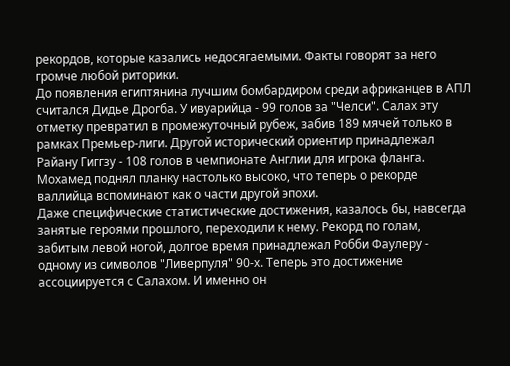рекордов, которые казались недосягаемыми. Факты говорят за него громче любой риторики.
До появления египтянина лучшим бомбардиром среди африканцев в АПЛ считался Дидье Дрогба. У ивуарийца - 99 голов за "Челси". Салах эту отметку превратил в промежуточный рубеж, забив 189 мячей только в рамках Премьер-лиги. Другой исторический ориентир принадлежал Райану Гиггзу - 108 голов в чемпионате Англии для игрока фланга. Мохамед поднял планку настолько высоко, что теперь о рекорде валлийца вспоминают как о части другой эпохи.
Даже специфические статистические достижения, казалось бы, навсегда занятые героями прошлого, переходили к нему. Рекорд по голам, забитым левой ногой, долгое время принадлежал Робби Фаулеру - одному из символов "Ливерпуля" 90-х. Теперь это достижение ассоциируется с Салахом. И именно он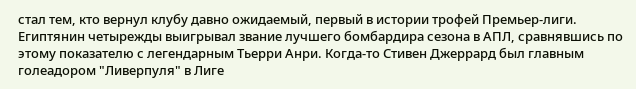стал тем, кто вернул клубу давно ожидаемый, первый в истории трофей Премьер-лиги.
Египтянин четырежды выигрывал звание лучшего бомбардира сезона в АПЛ, сравнявшись по этому показателю с легендарным Тьерри Анри. Когда-то Стивен Джеррард был главным голеадором "Ливерпуля" в Лиге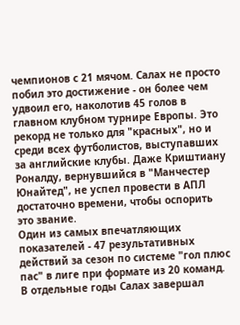чемпионов с 21 мячом. Салах не просто побил это достижение - он более чем удвоил его, наколотив 45 голов в главном клубном турнире Европы. Это рекорд не только для "красных", но и среди всех футболистов, выступавших за английские клубы. Даже Криштиану Роналду, вернувшийся в "Манчестер Юнайтед", не успел провести в АПЛ достаточно времени, чтобы оспорить это звание.
Один из самых впечатляющих показателей - 47 результативных действий за сезон по системе "гол плюс пас" в лиге при формате из 20 команд. В отдельные годы Салах завершал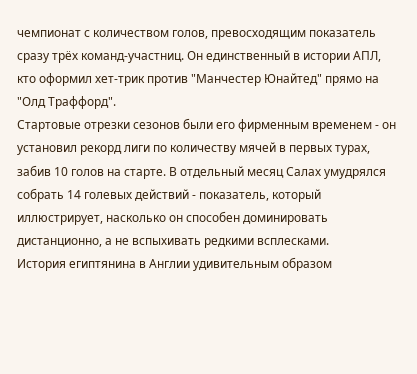чемпионат с количеством голов, превосходящим показатель сразу трёх команд-участниц. Он единственный в истории АПЛ, кто оформил хет-трик против "Манчестер Юнайтед" прямо на "Олд Траффорд".
Стартовые отрезки сезонов были его фирменным временем - он установил рекорд лиги по количеству мячей в первых турах, забив 10 голов на старте. В отдельный месяц Салах умудрялся собрать 14 голевых действий - показатель, который иллюстрирует, насколько он способен доминировать дистанционно, а не вспыхивать редкими всплесками.
История египтянина в Англии удивительным образом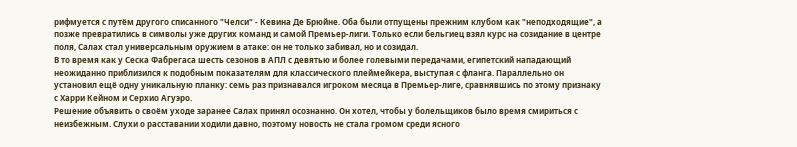рифмуется с путём другого списанного "Челси" - Кевина Де Брюйне. Оба были отпущены прежним клубом как "неподходящие", а позже превратились в символы уже других команд и самой Премьер-лиги. Только если бельгиец взял курс на созидание в центре поля, Салах стал универсальным оружием в атаке: он не только забивал, но и созидал.
В то время как у Сеска Фабрегаса шесть сезонов в АПЛ с девятью и более голевыми передачами, египетский нападающий неожиданно приблизился к подобным показателям для классического плеймейкера, выступая с фланга. Параллельно он установил ещё одну уникальную планку: семь раз признавался игроком месяца в Премьер-лиге, сравнявшись по этому признаку с Харри Кейном и Серхио Агуэро.
Решение объявить о своём уходе заранее Салах принял осознанно. Он хотел, чтобы у болельщиков было время смириться с неизбежным. Слухи о расставании ходили давно, поэтому новость не стала громом среди ясного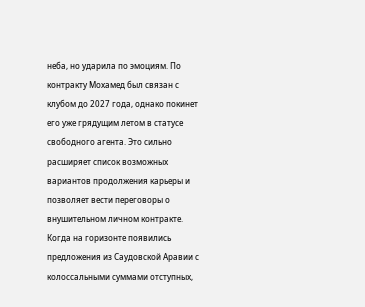неба, но ударила по эмоциям. По контракту Мохамед был связан с клубом до 2027 года, однако покинет его уже грядущим летом в статусе свободного агента. Это сильно расширяет список возможных вариантов продолжения карьеры и позволяет вести переговоры о внушительном личном контракте.
Когда на горизонте появились предложения из Саудовской Аравии с колоссальными суммами отступных,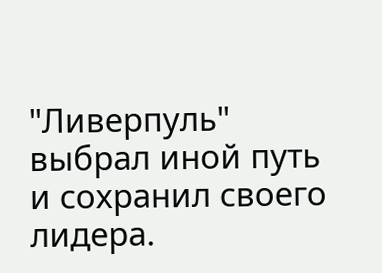"Ливерпуль" выбрал иной путь и сохранил своего лидера.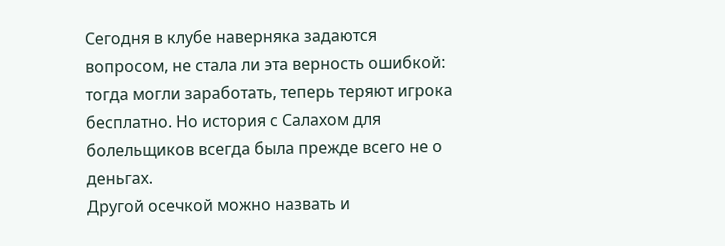Сегодня в клубе наверняка задаются вопросом, не стала ли эта верность ошибкой: тогда могли заработать, теперь теряют игрока бесплатно. Но история с Салахом для болельщиков всегда была прежде всего не о деньгах.
Другой осечкой можно назвать и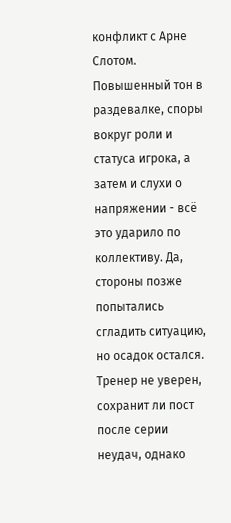конфликт с Арне Слотом. Повышенный тон в раздевалке, споры вокруг роли и статуса игрока, а затем и слухи о напряжении - всё это ударило по коллективу. Да, стороны позже попытались сгладить ситуацию, но осадок остался. Тренер не уверен, сохранит ли пост после серии неудач, однако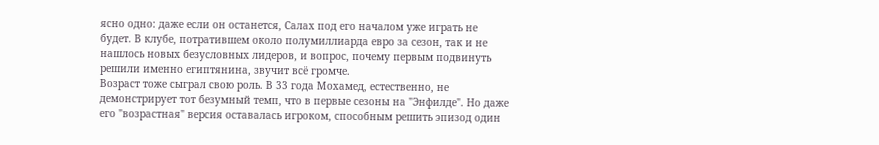ясно одно: даже если он останется, Салах под его началом уже играть не будет. В клубе, потратившем около полумиллиарда евро за сезон, так и не нашлось новых безусловных лидеров, и вопрос, почему первым подвинуть решили именно египтянина, звучит всё громче.
Возраст тоже сыграл свою роль. В 33 года Мохамед, естественно, не демонстрирует тот безумный темп, что в первые сезоны на "Энфилде". Но даже его "возрастная" версия оставалась игроком, способным решить эпизод один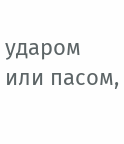ударом или пасом,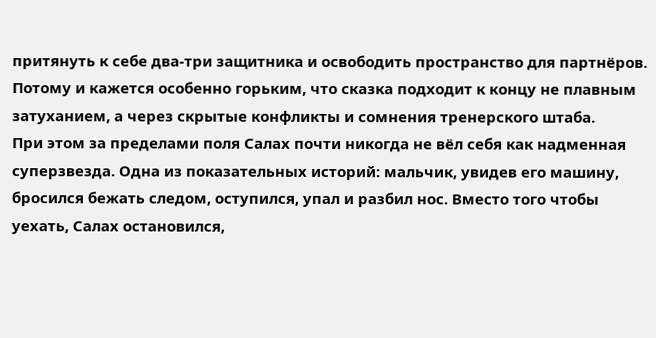притянуть к себе два-три защитника и освободить пространство для партнёров. Потому и кажется особенно горьким, что сказка подходит к концу не плавным затуханием, а через скрытые конфликты и сомнения тренерского штаба.
При этом за пределами поля Салах почти никогда не вёл себя как надменная суперзвезда. Одна из показательных историй: мальчик, увидев его машину, бросился бежать следом, оступился, упал и разбил нос. Вместо того чтобы уехать, Салах остановился,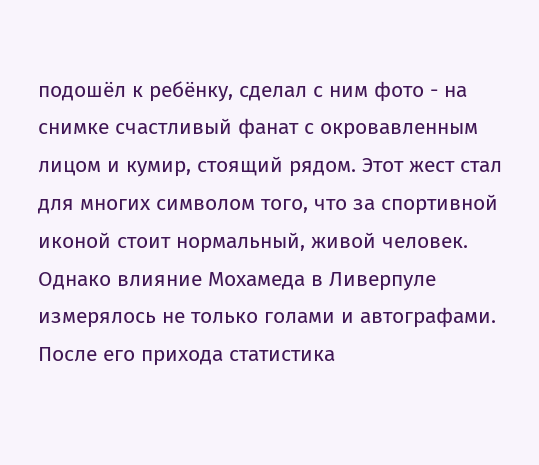подошёл к ребёнку, сделал с ним фото - на снимке счастливый фанат с окровавленным лицом и кумир, стоящий рядом. Этот жест стал для многих символом того, что за спортивной иконой стоит нормальный, живой человек.
Однако влияние Мохамеда в Ливерпуле измерялось не только голами и автографами. После его прихода статистика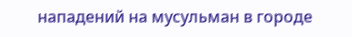нападений на мусульман в городе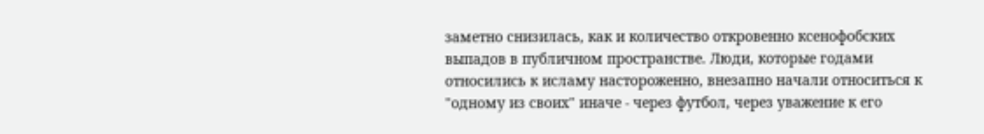заметно снизилась, как и количество откровенно ксенофобских выпадов в публичном пространстве. Люди, которые годами относились к исламу настороженно, внезапно начали относиться к "одному из своих" иначе - через футбол, через уважение к его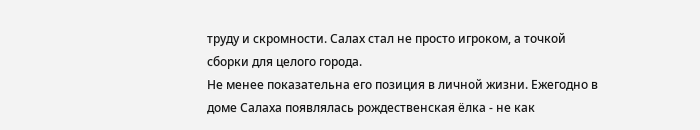труду и скромности. Салах стал не просто игроком, а точкой сборки для целого города.
Не менее показательна его позиция в личной жизни. Ежегодно в доме Салаха появлялась рождественская ёлка - не как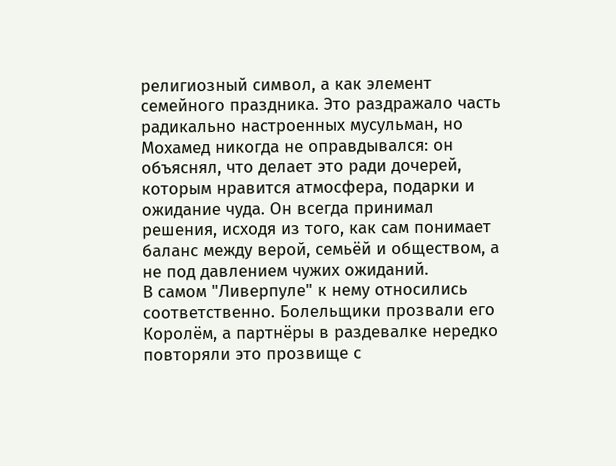религиозный символ, а как элемент семейного праздника. Это раздражало часть радикально настроенных мусульман, но Мохамед никогда не оправдывался: он объяснял, что делает это ради дочерей, которым нравится атмосфера, подарки и ожидание чуда. Он всегда принимал решения, исходя из того, как сам понимает баланс между верой, семьёй и обществом, а не под давлением чужих ожиданий.
В самом "Ливерпуле" к нему относились соответственно. Болельщики прозвали его Королём, а партнёры в раздевалке нередко повторяли это прозвище с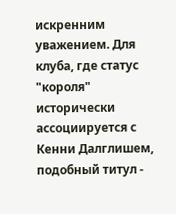искренним уважением. Для клуба, где статус "короля" исторически ассоциируется с Кенни Далглишем, подобный титул -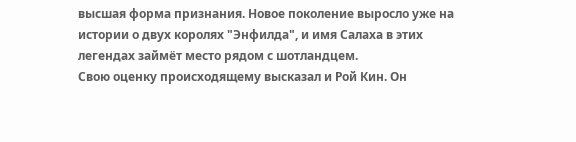высшая форма признания. Новое поколение выросло уже на истории о двух королях "Энфилда", и имя Салаха в этих легендах займёт место рядом с шотландцем.
Свою оценку происходящему высказал и Рой Кин. Он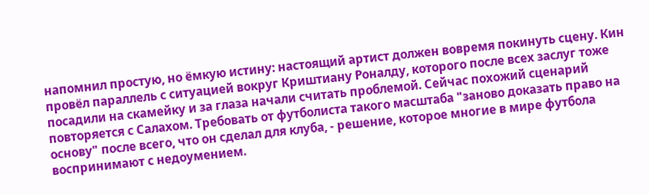напомнил простую, но ёмкую истину: настоящий артист должен вовремя покинуть сцену. Кин провёл параллель с ситуацией вокруг Криштиану Роналду, которого после всех заслуг тоже посадили на скамейку и за глаза начали считать проблемой. Сейчас похожий сценарий повторяется с Салахом. Требовать от футболиста такого масштаба "заново доказать право на основу" после всего, что он сделал для клуба, - решение, которое многие в мире футбола воспринимают с недоумением.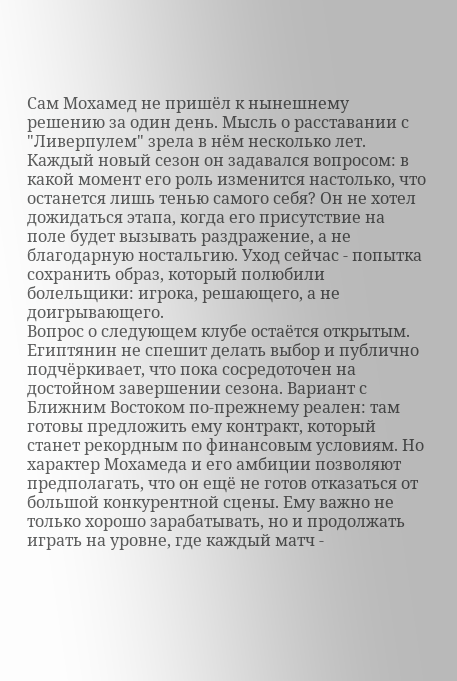Сам Мохамед не пришёл к нынешнему решению за один день. Мысль о расставании с "Ливерпулем" зрела в нём несколько лет. Каждый новый сезон он задавался вопросом: в какой момент его роль изменится настолько, что останется лишь тенью самого себя? Он не хотел дожидаться этапа, когда его присутствие на поле будет вызывать раздражение, а не благодарную ностальгию. Уход сейчас - попытка сохранить образ, который полюбили болельщики: игрока, решающего, а не доигрывающего.
Вопрос о следующем клубе остаётся открытым. Египтянин не спешит делать выбор и публично подчёркивает, что пока сосредоточен на достойном завершении сезона. Вариант с Ближним Востоком по-прежнему реален: там готовы предложить ему контракт, который станет рекордным по финансовым условиям. Но характер Мохамеда и его амбиции позволяют предполагать, что он ещё не готов отказаться от большой конкурентной сцены. Ему важно не только хорошо зарабатывать, но и продолжать играть на уровне, где каждый матч -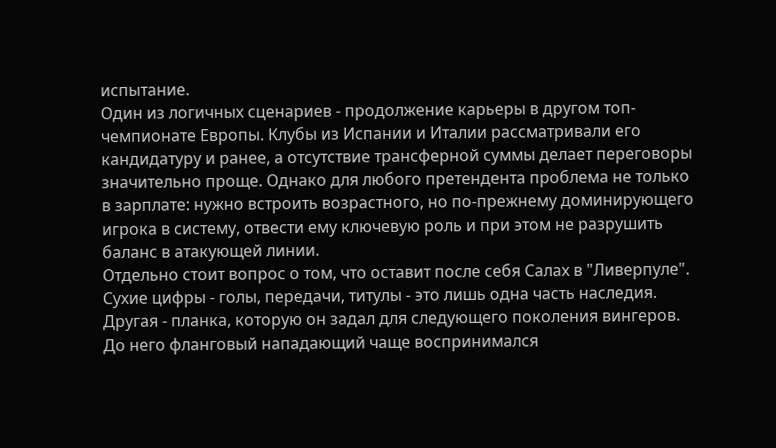испытание.
Один из логичных сценариев - продолжение карьеры в другом топ-чемпионате Европы. Клубы из Испании и Италии рассматривали его кандидатуру и ранее, а отсутствие трансферной суммы делает переговоры значительно проще. Однако для любого претендента проблема не только в зарплате: нужно встроить возрастного, но по-прежнему доминирующего игрока в систему, отвести ему ключевую роль и при этом не разрушить баланс в атакующей линии.
Отдельно стоит вопрос о том, что оставит после себя Салах в "Ливерпуле". Сухие цифры - голы, передачи, титулы - это лишь одна часть наследия. Другая - планка, которую он задал для следующего поколения вингеров. До него фланговый нападающий чаще воспринимался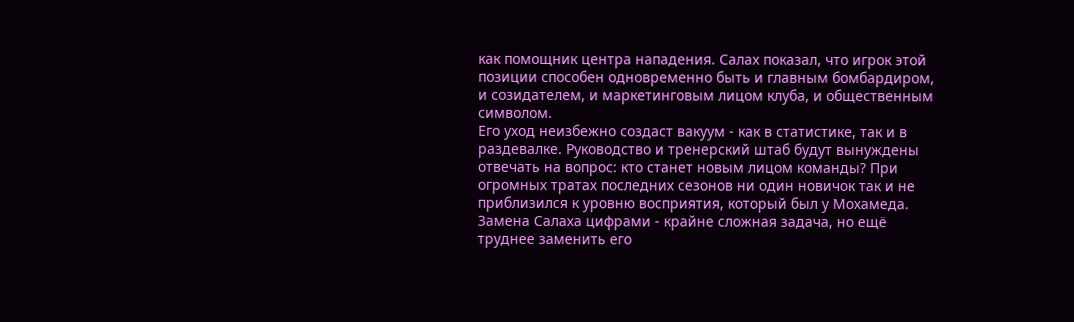как помощник центра нападения. Салах показал, что игрок этой позиции способен одновременно быть и главным бомбардиром, и созидателем, и маркетинговым лицом клуба, и общественным символом.
Его уход неизбежно создаст вакуум - как в статистике, так и в раздевалке. Руководство и тренерский штаб будут вынуждены отвечать на вопрос: кто станет новым лицом команды? При огромных тратах последних сезонов ни один новичок так и не приблизился к уровню восприятия, который был у Мохамеда. Замена Салаха цифрами - крайне сложная задача, но ещё труднее заменить его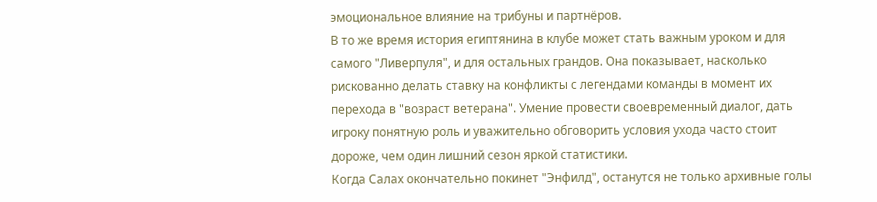эмоциональное влияние на трибуны и партнёров.
В то же время история египтянина в клубе может стать важным уроком и для самого "Ливерпуля", и для остальных грандов. Она показывает, насколько рискованно делать ставку на конфликты с легендами команды в момент их перехода в "возраст ветерана". Умение провести своевременный диалог, дать игроку понятную роль и уважительно обговорить условия ухода часто стоит дороже, чем один лишний сезон яркой статистики.
Когда Салах окончательно покинет "Энфилд", останутся не только архивные голы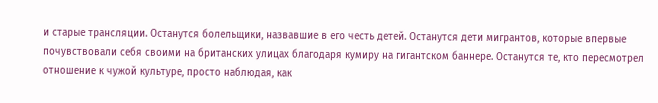и старые трансляции. Останутся болельщики, назвавшие в его честь детей. Останутся дети мигрантов, которые впервые почувствовали себя своими на британских улицах благодаря кумиру на гигантском баннере. Останутся те, кто пересмотрел отношение к чужой культуре, просто наблюдая, как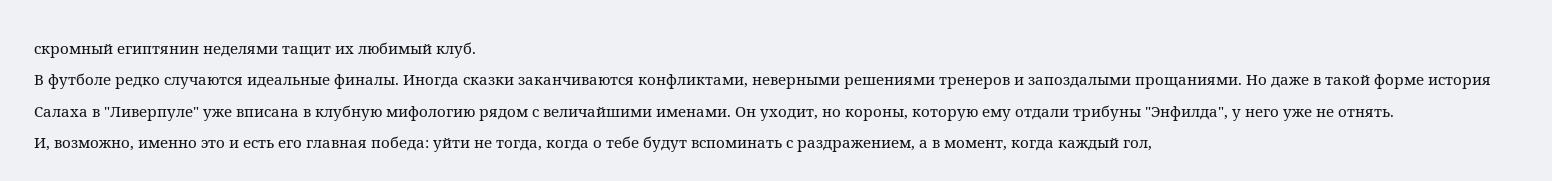скромный египтянин неделями тащит их любимый клуб.
В футболе редко случаются идеальные финалы. Иногда сказки заканчиваются конфликтами, неверными решениями тренеров и запоздалыми прощаниями. Но даже в такой форме история Салаха в "Ливерпуле" уже вписана в клубную мифологию рядом с величайшими именами. Он уходит, но короны, которую ему отдали трибуны "Энфилда", у него уже не отнять.
И, возможно, именно это и есть его главная победа: уйти не тогда, когда о тебе будут вспоминать с раздражением, а в момент, когда каждый гол,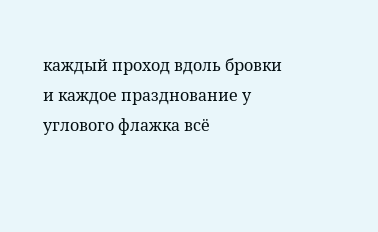каждый проход вдоль бровки и каждое празднование у углового флажка всё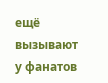ещё вызывают у фанатов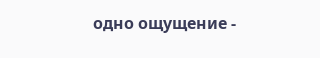одно ощущение -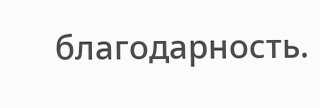благодарность.